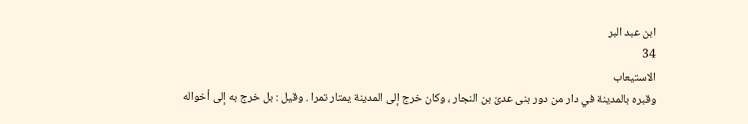ابن عبد البر
34
الاستيعاب
وقبره بالمدينة في دار من دور بنى عدىّ بن النجار ، وكان خرج إلى المدينة يمتار تمرا . وقيل : بل خرج به إلى أخواله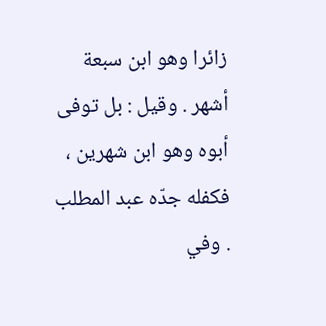زائرا وهو ابن سبعة أشهر . وقيل : بل توفى أبوه وهو ابن شهرين ، فكفله جدّه عبد المطلب . وفي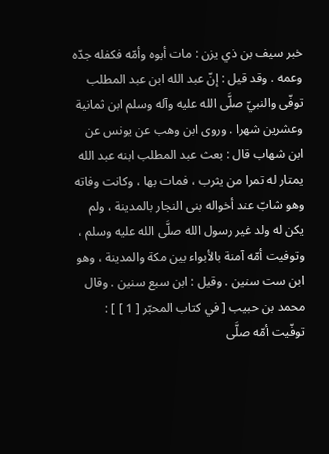خبر سيف بن ذي يزن : مات أبوه وأمّه فكفله جدّه وعمه . وقد قيل : إنّ عبد الله ابن عبد المطلب توفّى والنبيّ صلَّى الله عليه وآله وسلم ابن ثمانية وعشرين شهرا . وروى ابن وهب عن يونس عن ابن شهاب قال : بعث عبد المطلب ابنه عبد الله يمتار له تمرا من يثرب ، فمات بها ، وكانت وفاته وهو شابّ عند أخواله بنى النجار بالمدينة ، ولم يكن له ولد غير رسول الله صلَّى الله عليه وسلم ، وتوفيت أمّه آمنة بالأبواء بين مكة والمدينة ، وهو ابن ست سنين . وقيل : ابن سبع سنين . وقال محمد بن حبيب [ في كتاب المحبّر [ 1 ] ] : توفّيت أمّه صلَّى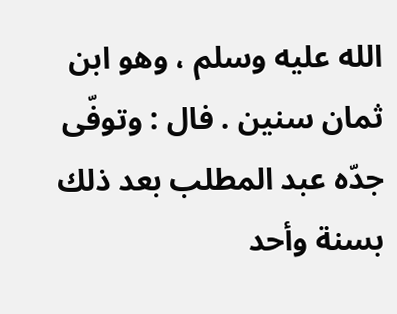الله عليه وسلم ، وهو ابن ثمان سنين . فال : وتوفّى جدّه عبد المطلب بعد ذلك بسنة وأحد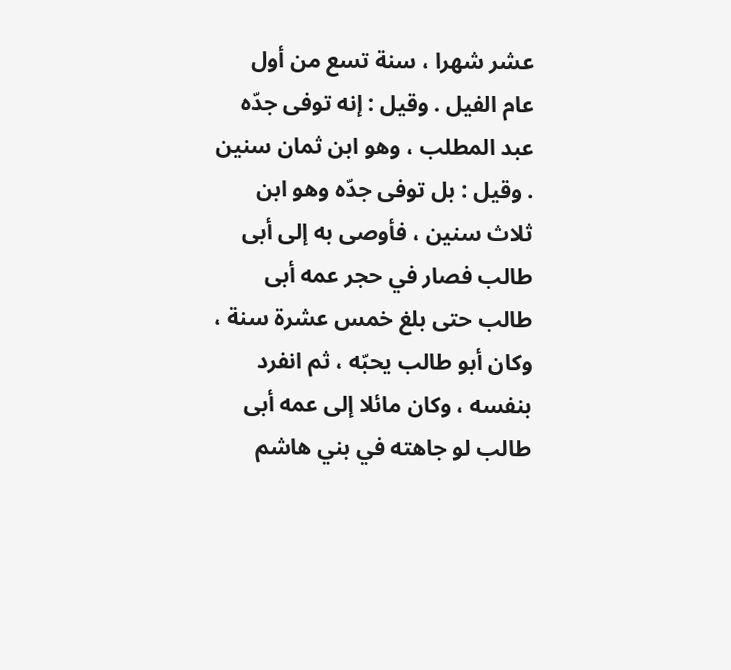عشر شهرا ، سنة تسع من أول عام الفيل . وقيل : إنه توفى جدّه عبد المطلب ، وهو ابن ثمان سنين . وقيل : بل توفى جدّه وهو ابن ثلاث سنين ، فأوصى به إلى أبى طالب فصار في حجر عمه أبى طالب حتى بلغ خمس عشرة سنة ، وكان أبو طالب يحبّه ، ثم انفرد بنفسه ، وكان مائلا إلى عمه أبى طالب لو جاهته في بني هاشم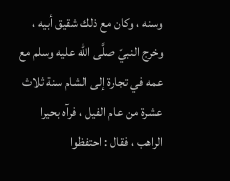وسنه ، وكان مع ذلك شقيق أبيه ، وخرج النبيّ صلَّى الله عليه وسلم مع عمه في تجارة إلى الشام سنة ثلاث عشرة من عام الفيل ، فرآه بحيرا الراهب ، فقال : احتفظوا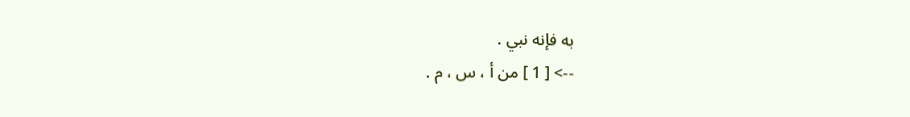به فإنه نبي .
--> [ 1 ] من أ ، س ، م .